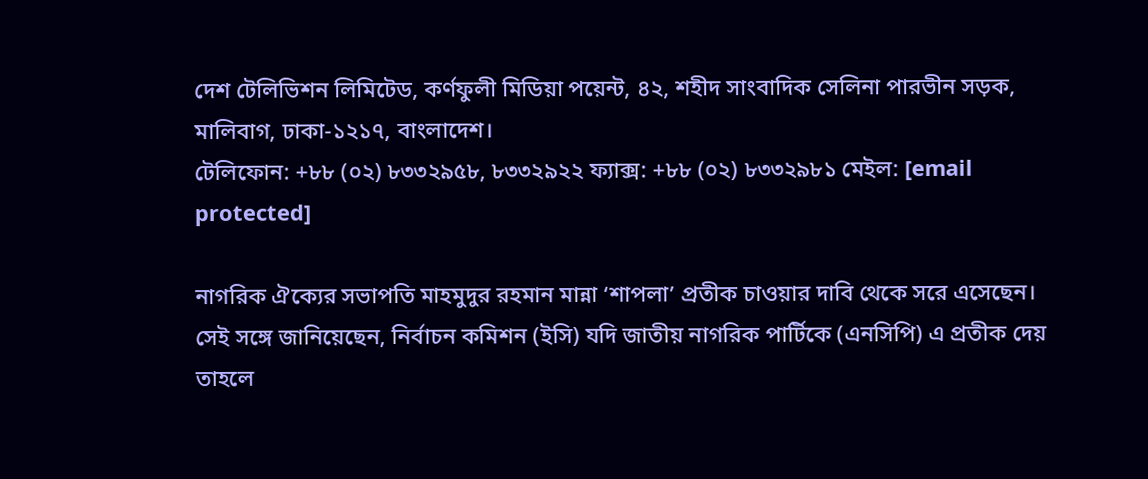দেশ টেলিভিশন লিমিটেড, কর্ণফুলী মিডিয়া পয়েন্ট, ৪২, শহীদ সাংবাদিক সেলিনা পারভীন সড়ক, মালিবাগ, ঢাকা-১২১৭, বাংলাদেশ।
টেলিফোন: +৮৮ (০২) ৮৩৩২৯৫৮, ৮৩৩২৯২২ ফ্যাক্স: +৮৮ (০২) ৮৩৩২৯৮১ মেইল: [email protected]

নাগরিক ঐক্যের সভাপতি মাহমুদুর রহমান মান্না ‘শাপলা’ প্রতীক চাওয়ার দাবি থেকে সরে এসেছেন। সেই সঙ্গে জানিয়েছেন, নির্বাচন কমিশন (ইসি) যদি জাতীয় নাগরিক পার্টিকে (এনসিপি) এ প্রতীক দেয় তাহলে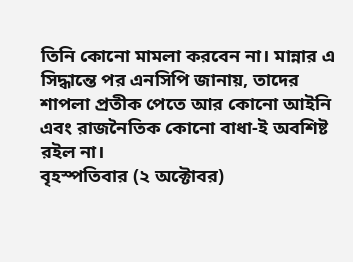তিনি কোনো মামলা করবেন না। মান্নার এ সিদ্ধান্তে পর এনসিপি জানায়, তাদের শাপলা প্রতীক পেতে আর কোনো আইনি এবং রাজনৈতিক কোনো বাধা-ই অবশিষ্ট রইল না।
বৃহস্পতিবার (২ অক্টোবর)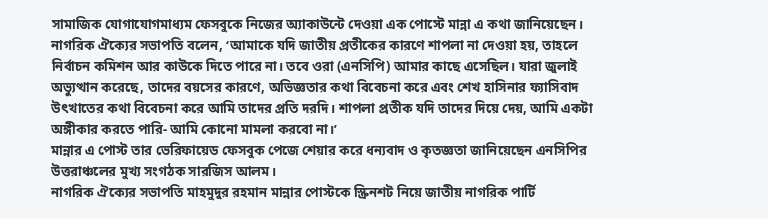সামাজিক যোগাযোগমাধ্যম ফেসবুকে নিজের অ্যাকাউন্টে দেওয়া এক পোস্টে মান্না এ কথা জানিয়েছেন।
নাগরিক ঐক্যের সভাপতি বলেন, ‘আমাকে যদি জাতীয় প্রতীকের কারণে শাপলা না দেওয়া হয়, তাহলে নির্বাচন কমিশন আর কাউকে দিতে পারে না। তবে ওরা (এনসিপি) আমার কাছে এসেছিল। যারা জুলাই অভ্যুত্থান করেছে, তাদের বয়সের কারণে, অভিজ্ঞতার কথা বিবেচনা করে এবং শেখ হাসিনার ফ্যাসিবাদ উৎখাতের কথা বিবেচনা করে আমি তাদের প্রতি দরদি। শাপলা প্রতীক যদি তাদের দিয়ে দেয়, আমি একটা অঙ্গীকার করতে পারি- আমি কোনো মামলা করবো না।’
মান্নার এ পোস্ট তার ভেরিফায়েড ফেসবুক পেজে শেয়ার করে ধন্যবাদ ও কৃতজ্ঞতা জানিয়েছেন এনসিপির উত্তরাঞ্চলের মুখ্য সংগঠক সারজিস আলম।
নাগরিক ঐক্যের সভাপতি মাহমুদুর রহমান মান্নার পোস্টকে স্ক্রিনশট নিয়ে জাতীয় নাগরিক পার্টি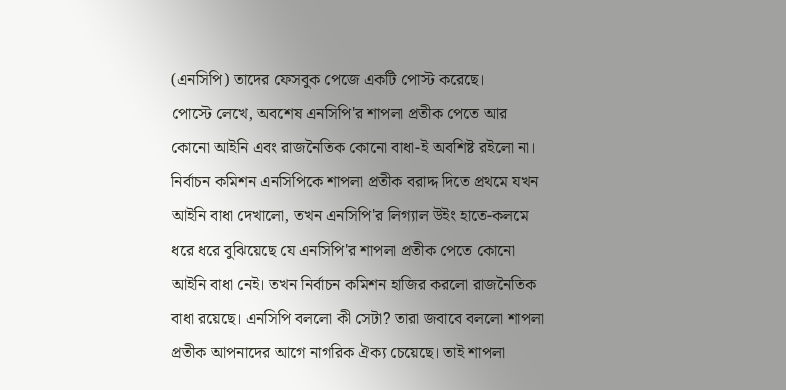(এনসিপি) তাদের ফেসবুক পেজে একটি পোস্ট করেছে।
পোস্টে লেখে, অবশেষ এনসিপি'র শাপলা প্রতীক পেতে আর কোনো আইনি এবং রাজনৈতিক কোনো বাধা-ই অবশিষ্ট রইলো না। নির্বাচন কমিশন এনসিপিকে শাপলা প্রতীক বরাদ্দ দিতে প্রথমে যখন আইনি বাধা দেখালো, তখন এনসিপি'র লিগ্যাল উইং হাতে-কলমে ধরে ধরে বুঝিয়েছে যে এনসিপি'র শাপলা প্রতীক পেতে কোনো আইনি বাধা নেই। তখন নির্বাচন কমিশন হাজির করলো রাজনৈতিক বাধা রয়েছে। এনসিপি বললো কী সেটা? তারা জবাবে বললো শাপলা প্রতীক আপনাদের আগে নাগরিক ঐক্য চেয়েছে। তাই শাপলা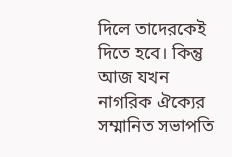দিলে তাদেরকেই দিতে হবে। কিন্তু আজ যখন নাগরিক ঐক্যের সম্মানিত সভাপতি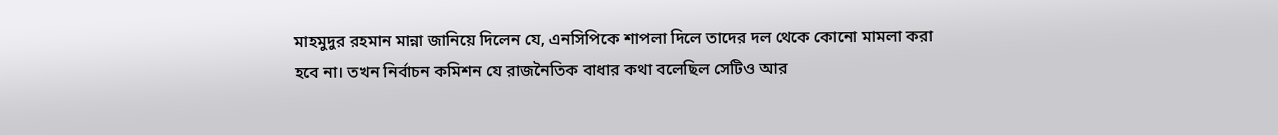মাহমুদুর রহমান মান্না জানিয়ে দিলেন যে, এনসিপিকে শাপলা দিলে তাদের দল থেকে কোনো মামলা করা হবে না। তখন নির্বাচন কমিশন যে রাজনৈতিক বাধার কথা বলেছিল সেটিও আর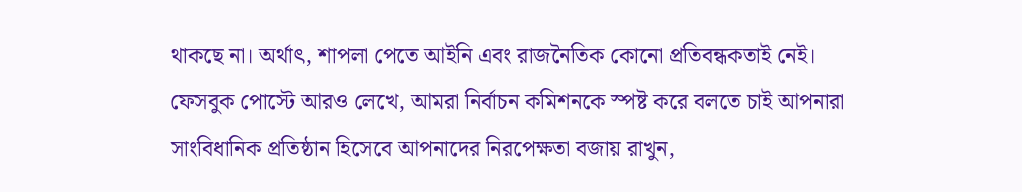থাকছে না। অর্থাৎ, শাপলা পেতে আইনি এবং রাজনৈতিক কোনো প্রতিবন্ধকতাই নেই।
ফেসবুক পোস্টে আরও লেখে, আমরা নির্বাচন কমিশনকে স্পষ্ট করে বলতে চাই আপনারা সাংবিধানিক প্রতিষ্ঠান হিসেবে আপনাদের নিরপেক্ষতা বজায় রাখুন,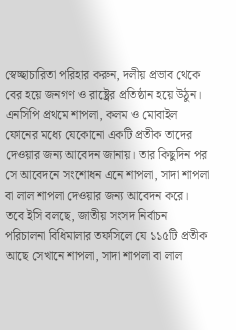স্বেচ্ছাচারিতা পরিহার করুন, দলীয় প্রভাব থেকে বের হয়ে জনগণ ও রাষ্ট্রের প্রতিষ্ঠান হয়ে উঠুন।
এনসিপি প্রথমে শাপলা, কলম ও মোবাইল ফোনের মধ্যে যেকোনো একটি প্রতীক তাদের দেওয়ার জন্য আবেদন জানায়। তার কিছুদিন পর সে আবেদনে সংশোধন এনে শাপলা, সাদা শাপলা বা লাল শাপলা দেওয়ার জন্য আবেদন করে।
তবে ইসি বলছে, জাতীয় সংসদ নির্বাচন পরিচালনা বিধিমালার তফসিলে যে ১১৫টি প্রতীক আছে সেখানে শাপলা, সাদা শাপলা বা লাল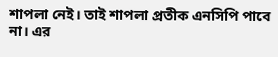শাপলা নেই। তাই শাপলা প্রতীক এনসিপি পাবে না। এর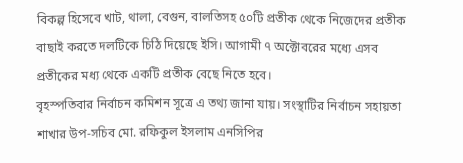বিকল্প হিসেবে খাট, থালা, বেগুন, বালতিসহ ৫০টি প্রতীক থেকে নিজেদের প্রতীক বাছাই করতে দলটিকে চিঠি দিয়েছে ইসি। আগামী ৭ অক্টোবরের মধ্যে এসব প্রতীকের মধ্য থেকে একটি প্রতীক বেছে নিতে হবে।
বৃহস্পতিবার নির্বাচন কমিশন সূত্রে এ তথ্য জানা যায়। সংস্থাটির নির্বাচন সহায়তা শাখার উপ-সচিব মো. রফিকুল ইসলাম এনসিপির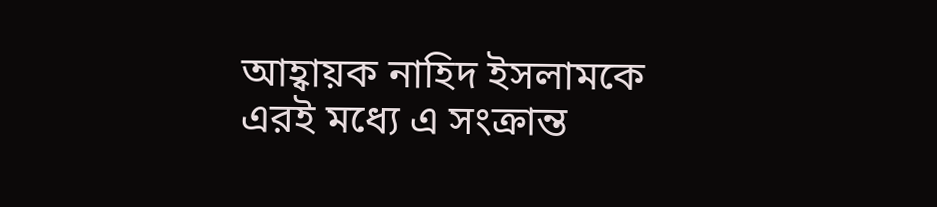আহ্বায়ক নাহিদ ইসলামকে এরই মধ্যে এ সংক্রান্ত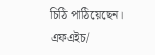চিঠি পাঠিয়েছেন।
এফএইচ/